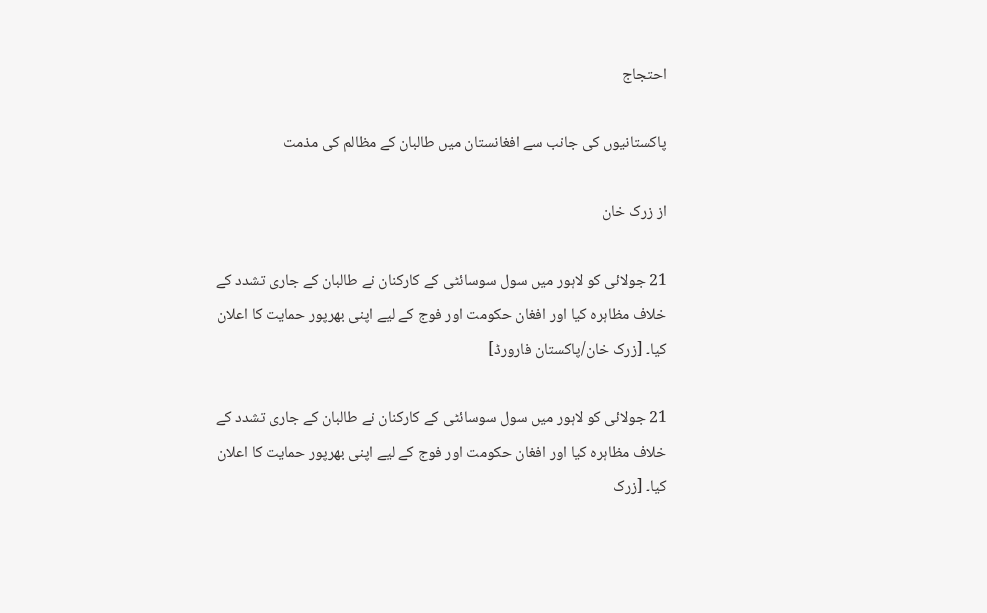احتجاج

پاکستانیوں کی جانب سے افغانستان میں طالبان کے مظالم کی مذمت

از زرک خان

21 جولائی کو لاہور میں سول سوسائٹی کے کارکنان نے طالبان کے جاری تشدد کے خلاف مظاہرہ کیا اور افغان حکومت اور فوج کے لیے اپنی بھرپور حمایت کا اعلان کیا۔ [زرک خان/پاکستان فارورڈ]

21 جولائی کو لاہور میں سول سوسائٹی کے کارکنان نے طالبان کے جاری تشدد کے خلاف مظاہرہ کیا اور افغان حکومت اور فوج کے لیے اپنی بھرپور حمایت کا اعلان کیا۔ [زرک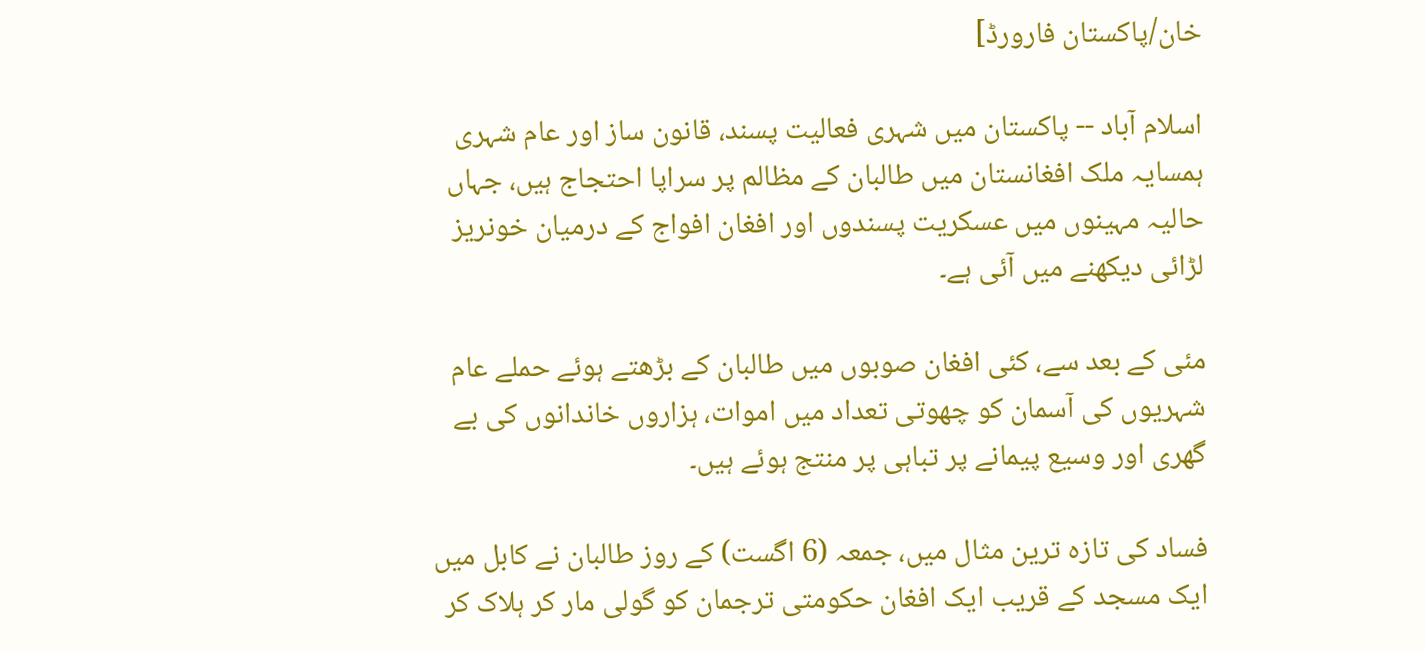خان/پاکستان فارورڈ]

اسلام آباد -- پاکستان میں شہری فعالیت پسند، قانون ساز اور عام شہری ہمسایہ ملک افغانستان میں طالبان کے مظالم پر سراپا احتجاج ہیں، جہاں حالیہ مہینوں میں عسکریت پسندوں اور افغان افواج کے درمیان خونریز لڑائی دیکھنے میں آئی ہے۔

مئی کے بعد سے، کئی افغان صوبوں میں طالبان کے بڑھتے ہوئے حملے عام شہریوں کی آسمان کو چھوتی تعداد میں اموات، ہزاروں خاندانوں کی بے گھری اور وسیع پیمانے پر تباہی پر منتج ہوئے ہیں۔

فساد کی تازہ ترین مثال میں، جمعہ (6 اگست) کے روز طالبان نے کابل میں ایک مسجد کے قریب ایک افغان حکومتی ترجمان کو گولی مار کر ہلاک کر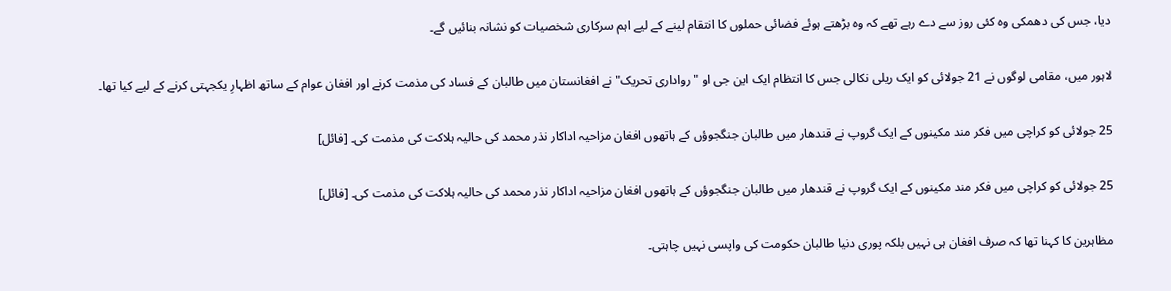دیا، جس کی دھمکی وہ کئی روز سے دے رہے تھے کہ وہ بڑھتے ہوئے فضائی حملوں کا انتقام لینے کے لیے اہم سرکاری شخصیات کو نشانہ بنائیں گے۔

لاہور میں، مقامی لوگوں نے 21 جولائی کو ایک ریلی نکالی جس کا انتظام ایک این جی او "رواداری تحریک" نے افغانستان میں طالبان کے فساد کی مذمت کرنے اور افغان عوام کے ساتھ اظہارِ یکجہتی کرنے کے لیے کیا تھا۔

25 جولائی کو کراچی میں فکر مند مکینوں کے ایک گروپ نے قندھار میں طالبان جنگجوؤں کے ہاتھوں افغان مزاحیہ اداکار نذر محمد کی حالیہ ہلاکت کی مذمت کی۔ [فائل]

25 جولائی کو کراچی میں فکر مند مکینوں کے ایک گروپ نے قندھار میں طالبان جنگجوؤں کے ہاتھوں افغان مزاحیہ اداکار نذر محمد کی حالیہ ہلاکت کی مذمت کی۔ [فائل]

مظاہرین کا کہنا تھا کہ صرف افغان ہی نہیں بلکہ پوری دنیا طالبان حکومت کی واپسی نہیں چاہتی۔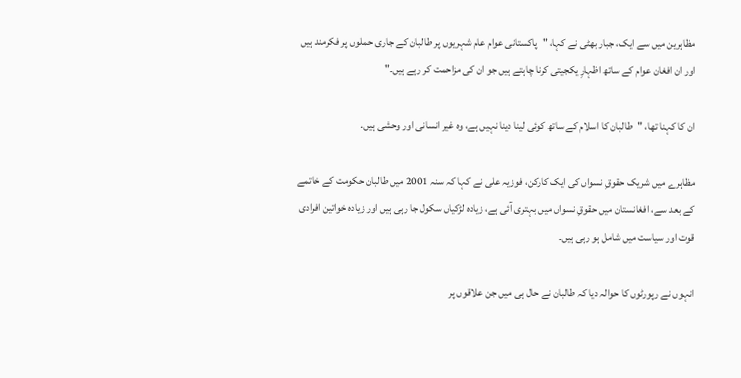مظاہرین میں سے ایک، جبار بھٹی نے کہا، "پاکستانی عوام عام شہریوں پر طالبان کے جاری حملوں پر فکرمند ہیں اور ان افغان عوام کے ساتھ اظہارِ یکجیتی کرنا چاہتے ہیں جو ان کی مزاحمت کر رہے ہیں۔"

ان کا کہنا تھا، "طالبان کا اسلام کے ساتھ کوئی لینا دینا نہیں ہے، وہ غیر انسانی اور وحشی ہیں.

مظاہرے میں شریک حقوقِ نسواں کی ایک کارکن، فوزیہ علی نے کہا کہ سنہ 2001 میں طالبان حکومت کے خاتمے کے بعد سے، افغانستان میں حقوقِ نسواں میں بہتری آئی ہے، زیادہ لڑکیاں سکول جا رہی ہیں اور زیادہ خواتین افرادی قوت اور سیاست میں شامل ہو رہی ہیں۔

انہوں نے رپورٹوں کا حوالہ دیا کہ طالبان نے حال ہی میں جن علاقوں پر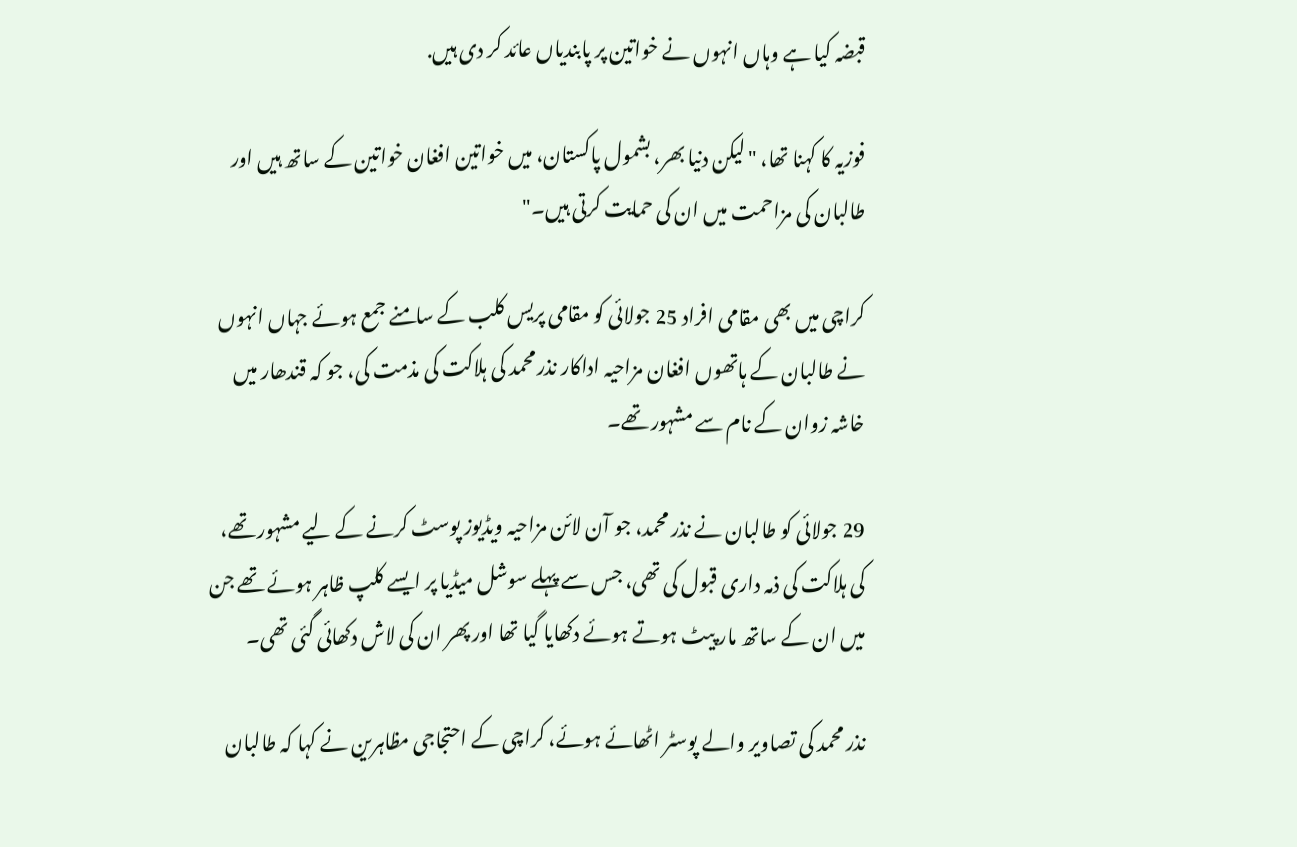قبضہ کیا ہے وہاں انہوں نے خواتین پر پابندیاں عائد کر دی ہیں.

فوزیہ کا کہنا تھا، "لیکن دنیا بھر، بشمول پاکستان، میں خواتین افغان خواتین کے ساتھ ہیں اور طالبان کی مزاحمت میں ان کی حمایت کرتی ہیں۔"

کراچی میں بھی مقامی افراد 25 جولائی کو مقامی پریس کلب کے سامنے جمع ہوئے جہاں انہوں نے طالبان کے ہاتھوں افغان مزاحیہ اداکار نذر محمد کی ہلاکت کی مذمت کی، جو کہ قندھار میں خاشہ زوان کے نام سے مشہور تھے۔

29 جولائی کو طالبان نے نذر محمد، جو آن لائن مزاحیہ ویڈیوز پوسٹ کرنے کے لیے مشہور تھے، کی ہلاکت کی ذمہ داری قبول کی تھی، جس سے پہلے سوشل میڈیا پر ایسے کلپ ظاہر ہوئے تھے جن میں ان کے ساتھ مار پیٹ ہوتے ہوئے دکھایا گیا تھا اور پھر ان کی لاش دکھائی گئی تھی۔

نذر محمد کی تصاویر والے پوسٹر اٹھائے ہوئے، کراچی کے احتجاجی مظاہرین نے کہا کہ طالبان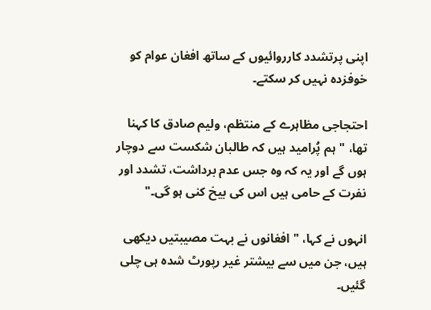اپنی پرتشدد کارروائیوں کے ساتھ افغان عوام کو خوفزدہ نہیں کر سکتے۔

احتجاجی مظاہرے کے منتظم، ولیم صادق کا کہنا تھا، "ہم پُرامید ہیں کہ طالبان شکست سے دوچار ہوں گے اور یہ کہ وہ جس عدم برداشت، تشدد اور نفرت کے حامی ہیں اس کی بیخ کنی ہو گی۔"

انہوں نے کہا، "افغانوں نے بہت مصیبتیں دیکھی ہیں، جن میں سے بیشتر غیر رپورٹ شدہ ہی چلی گئیں۔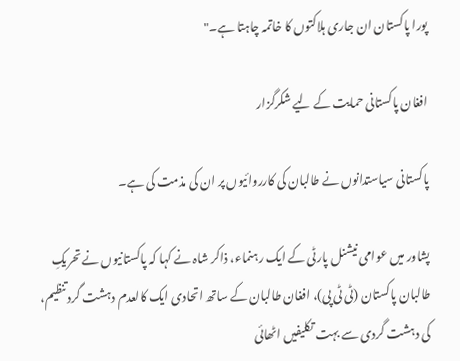پورا پاکستان ان جاری ہلاکتوں کا خاتمہ چاہتا ہے۔"

افغان پاکستانی حمایت کے لیے شکرگزار

پاکستانی سیاستدانوں نے طالبان کی کارروائیوں پر ان کی مذمت کی ہے۔

پشاور میں عوامی نیشنل پارٹی کے ایک رہنماء، ذاکر شاہ نے کہا کہ پاکستانیوں نے تحریکِ طالبان پاکستان (ٹی ٹی پی)، افغان طالبان کے ساتھ اتحادی ایک کالعدم دہشت گرد تنظیم، کی دہشت گردی سے بہت تکلیفیں اٹھائی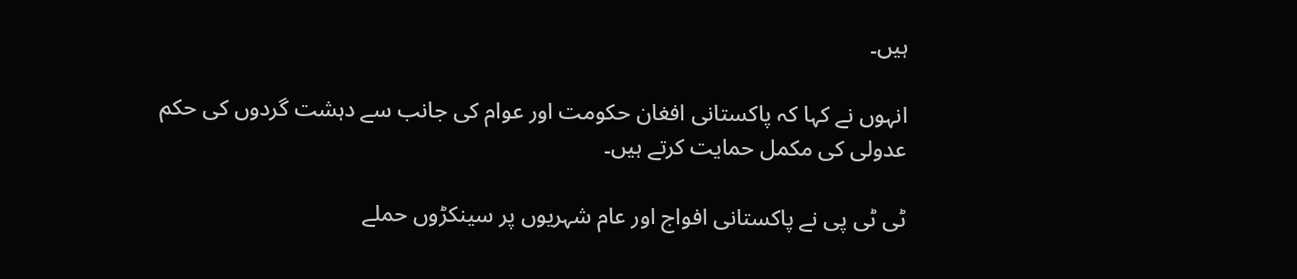ہیں۔

انہوں نے کہا کہ پاکستانی افغان حکومت اور عوام کی جانب سے دہشت گردوں کی حکم عدولی کی مکمل حمایت کرتے ہیں۔

ٹی ٹی پی نے پاکستانی افواج اور عام شہریوں پر سینکڑوں حملے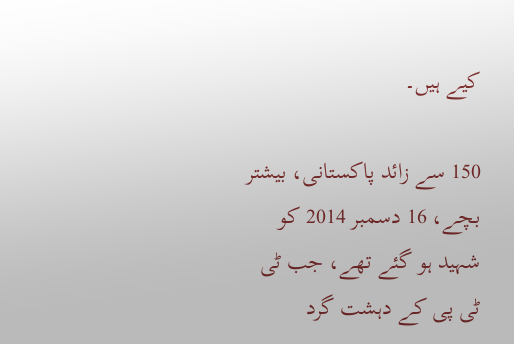کیے ہیں۔

150 سے زائد پاکستانی، بیشتر بچے، 16 دسمبر 2014 کو شہید ہو گئے تھے، جب ٹی ٹی پی کے دہشت گرد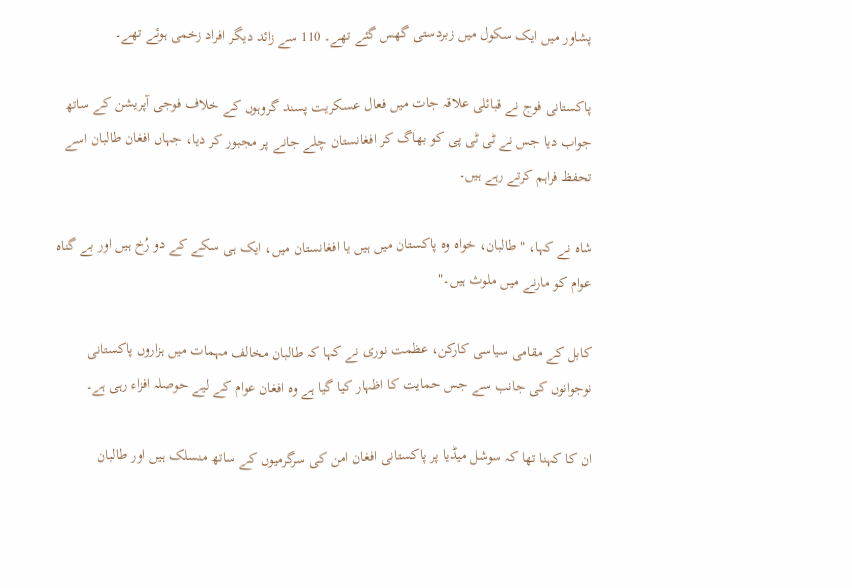پشاور میں ایک سکول میں زبردستی گھس گئے تھے۔ 110 سے زائد دیگر افراد زخمی ہوئے تھے۔

پاکستانی فوج نے قبائلی علاقہ جات میں فعال عسکریت پسند گروہوں کے خلاف فوجی آپریشن کے ساتھ جواب دیا جس نے ٹی ٹی پی کو بھاگ کر افغانستان چلے جانے پر مجبور کر دیا، جہاں افغان طالبان اسے تحفظ فراہم کرتے رہے ہیں۔

شاہ نے کہا، "طالبان، خواہ وہ پاکستان میں ہیں یا افغانستان میں، ایک ہی سکے کے دو رُخ ہیں اور بے گناہ عوام کو مارنے میں ملوث ہیں۔"

کابل کے مقامی سیاسی کارکن، عظمت نوری نے کہا کہ طالبان مخالف مہمات میں ہزاروں پاکستانی نوجوانوں کی جانب سے جس حمایت کا اظہار کیا گیا ہے وہ افغان عوام کے لیے حوصلہ افزاء رہی ہے۔

ان کا کہنا تھا کہ سوشل میڈیا پر پاکستانی افغان امن کی سرگرمیوں کے ساتھ منسلک ہیں اور طالبان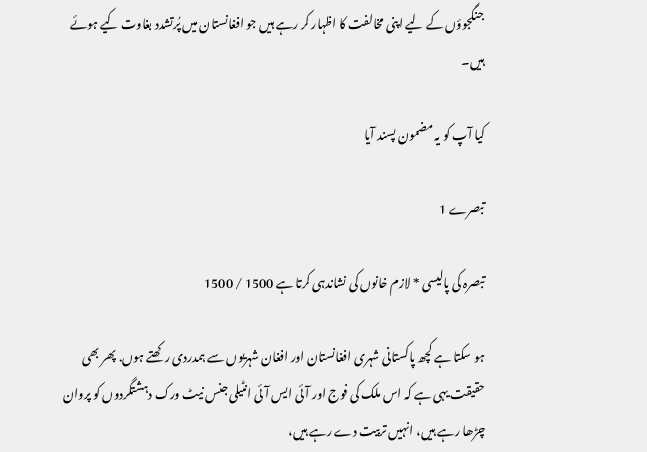جنگجوؤں کے لیے اپنی مخالفت کا اظہار کر رہے ہیں جو افغانستان میں پُرتشدد بغاوت کیے ہوئے ہیں۔

کیا آپ کو یہ مضمون پسند آیا

تبصرے 1

تبصرہ کی پالیسی * لازم خانوں کی نشاندہی کرتا ہے 1500 / 1500

ہو سکتا ہے کچھ پاکستانی شہری افغانستان اور افغان شہریوں سے ہمدردی رکھتے ہوں. پھر بھی حقیقت یہی ہے کہ اس ملک کی فوج اور آئی ایس آئی انٹیلی جنس نیٹ ورک دہشتگردوں کو پروان چڑھا رہے ہیں، انہیں تربیت دے رہے ہیں،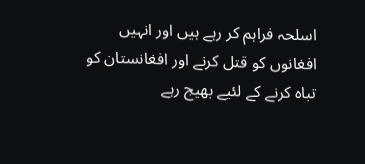اسلحہ فراہم کر رہے ہیں اور انہیں افغانوں کو قتل کرنے اور افغانستان کو تباہ کرنے کے لئیے بھیج رہے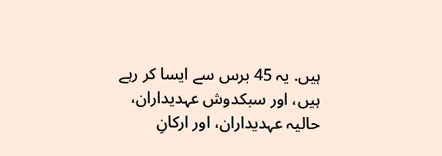ہیں. یہ 45 برس سے ایسا کر رہے ہیں، اور سبکدوش عہدیداران، حالیہ عہدیداران، اور ارکانِ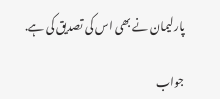پارلیمان نے بھی اس کی تصدیق کی ہے.

جواب